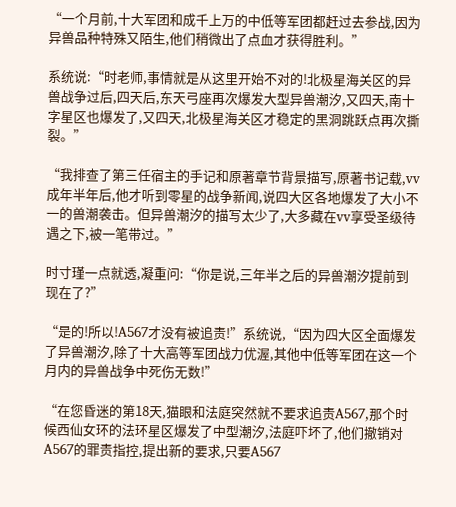“一个月前,十大军团和成千上万的中低等军团都赶过去参战,因为异兽品种特殊又陌生,他们稍微出了点血才获得胜利。”

系统说:“时老师,事情就是从这里开始不对的!北极星海关区的异兽战争过后,四天后,东天弓座再次爆发大型异兽潮汐,又四天,南十字星区也爆发了,又四天,北极星海关区才稳定的黑洞跳跃点再次撕裂。”

“我排查了第三任宿主的手记和原著章节背景描写,原著书记载,vv成年半年后,他才听到零星的战争新闻,说四大区各地爆发了大小不一的兽潮袭击。但异兽潮汐的描写太少了,大多藏在vv享受圣级待遇之下,被一笔带过。”

时寸瑾一点就透,凝重问:“你是说,三年半之后的异兽潮汐提前到现在了?”

“是的!所以!A567才没有被追责!”系统说,“因为四大区全面爆发了异兽潮汐,除了十大高等军团战力优渥,其他中低等军团在这一个月内的异兽战争中死伤无数!”

“在您昏迷的第18天,猫眼和法庭突然就不要求追责A567,那个时候西仙女环的法环星区爆发了中型潮汐,法庭吓坏了,他们撤销对A567的罪责指控,提出新的要求,只要A567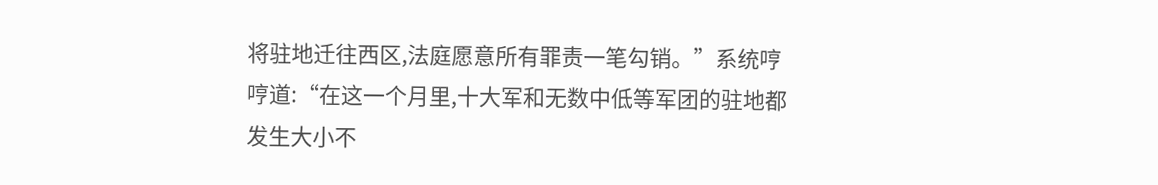将驻地迁往西区,法庭愿意所有罪责一笔勾销。”系统哼哼道:“在这一个月里,十大军和无数中低等军团的驻地都发生大小不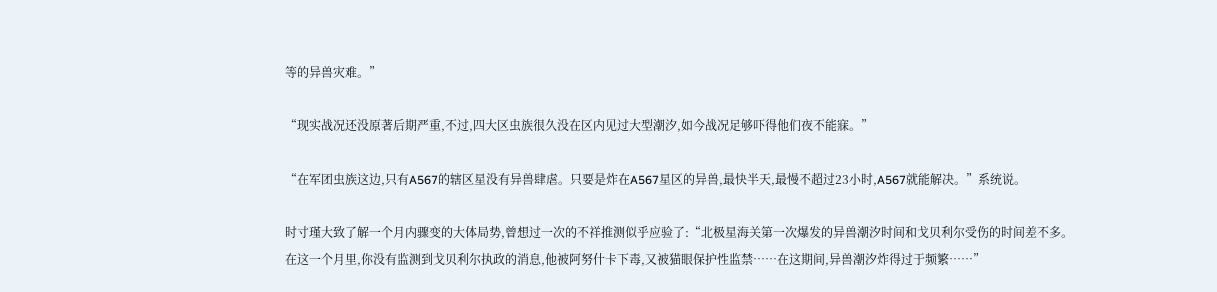等的异兽灾难。”

“现实战况还没原著后期严重,不过,四大区虫族很久没在区内见过大型潮汐,如今战况足够吓得他们夜不能寐。”

“在军团虫族这边,只有A567的辖区星没有异兽肆虐。只要是炸在A567星区的异兽,最快半天,最慢不超过23小时,A567就能解决。”系统说。

时寸瑾大致了解一个月内骤变的大体局势,曾想过一次的不祥推测似乎应验了:“北极星海关第一次爆发的异兽潮汐时间和戈贝利尔受伤的时间差不多。在这一个月里,你没有监测到戈贝利尔执政的消息,他被阿努什卡下毒,又被猫眼保护性监禁……在这期间,异兽潮汐炸得过于频繁……”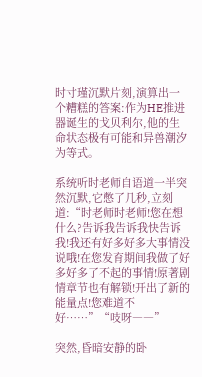时寸瑾沉默片刻,演算出一个糟糕的答案:作为HE推进器诞生的戈贝利尔,他的生命状态极有可能和异兽潮汐为等式。

系统听时老师自语道一半突然沉默,它憋了几秒,立刻道:“时老师时老师!您在想什么?告诉我告诉我快告诉我!我还有好多好多大事情没说哦!在您发育期间我做了好多好多了不起的事情!原著剧情章节也有解锁!开出了新的能量点!您难道不好……”“吱呀――”

突然,昏暗安静的卧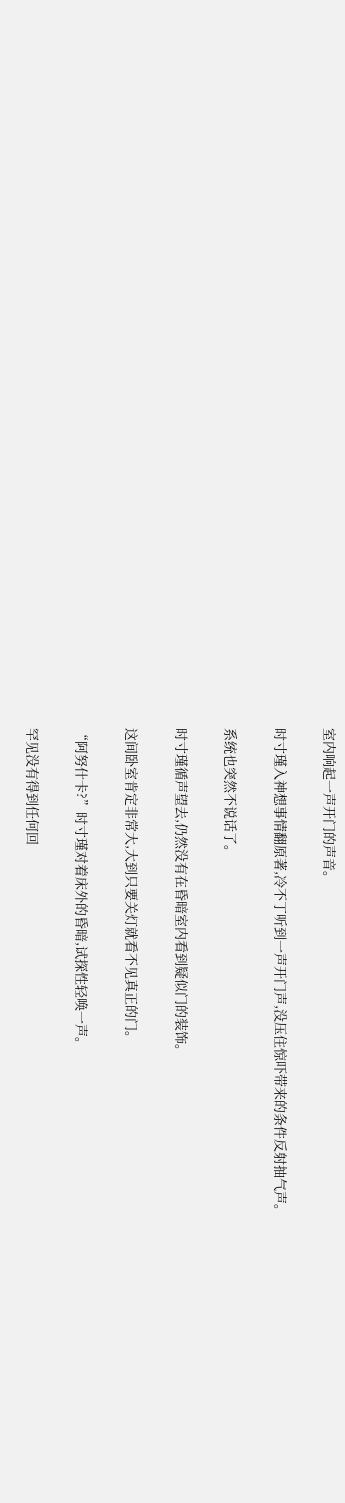室内响起一声开门的声音。

时寸瑾入神想事情翻原著,冷不丁听到一声开门声,没压住惊吓带来的条件反射抽气声。

系统也突然不说话了。

时寸瑾循声望去,仍然没有在昏暗室内看到疑似门的装饰。

这间卧室肯定非常大,大到只要关灯就看不见真正的门。

“阿努什卡?”时寸瑾对着床外的昏暗,试探性轻唤一声。

罕见没有得到任何回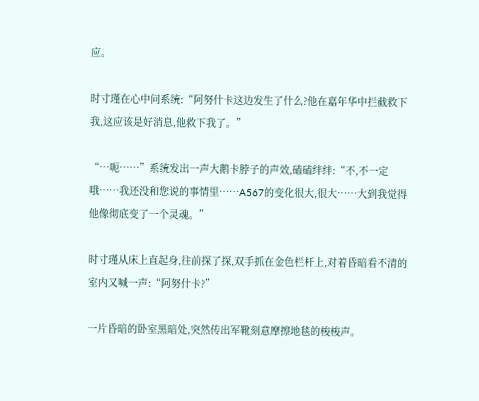应。

时寸瑾在心中问系统:“阿努什卡这边发生了什么?他在嘉年华中拦截救下我,这应该是好消息,他救下我了。”

“…呃……”系统发出一声大鹅卡脖子的声效,磕磕绊绊:“不,不一定哦……我还没和您说的事情里……A567的变化很大,很大……大到我觉得他像彻底变了一个灵魂。”

时寸瑾从床上直起身,往前探了探,双手抓在金色栏杆上,对着昏暗看不清的室内又喊一声:“阿努什卡?”

一片昏暗的卧室黑暗处,突然传出军靴刻意摩擦地毯的梭梭声。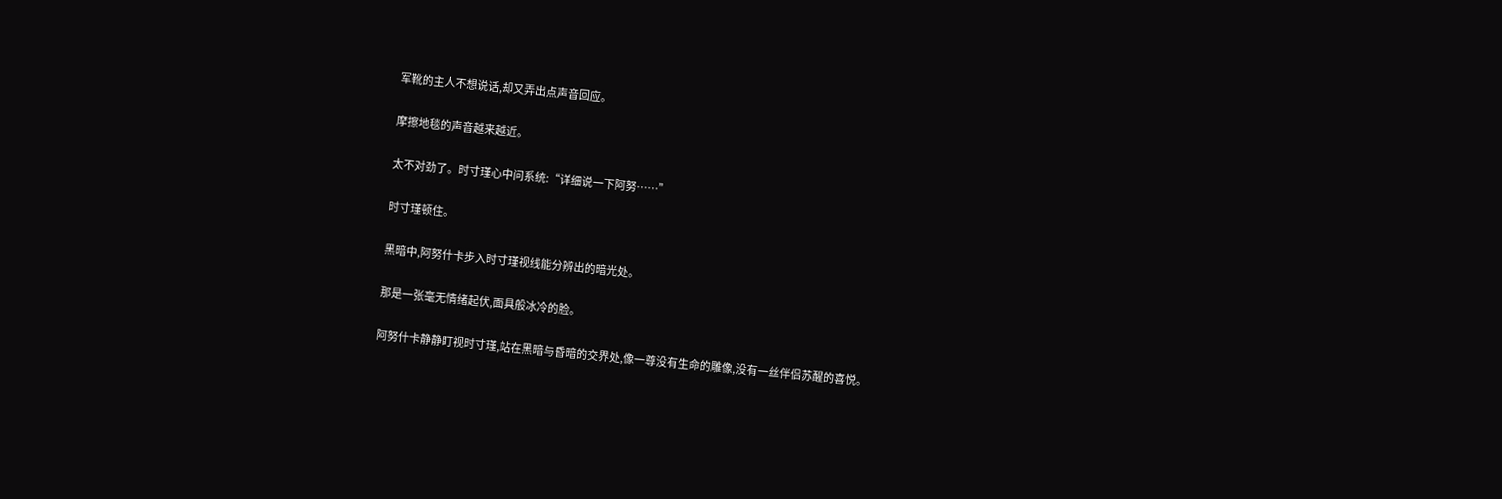军靴的主人不想说话,却又弄出点声音回应。

摩擦地毯的声音越来越近。

太不对劲了。时寸瑾心中问系统:“详细说一下阿努……”

时寸瑾顿住。

黑暗中,阿努什卡步入时寸瑾视线能分辨出的暗光处。

那是一张毫无情绪起伏,面具般冰冷的脸。

阿努什卡静静盯视时寸瑾,站在黑暗与昏暗的交界处,像一尊没有生命的雕像,没有一丝伴侣苏醒的喜悦。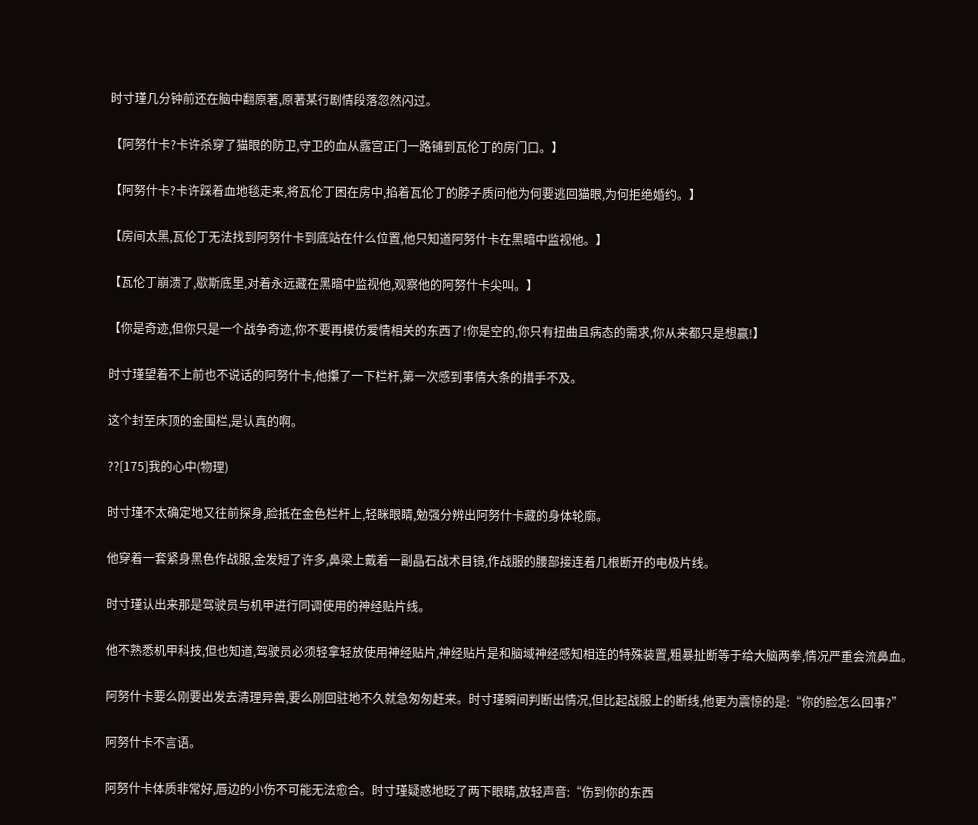时寸瑾几分钟前还在脑中翻原著,原著某行剧情段落忽然闪过。

【阿努什卡?卡许杀穿了猫眼的防卫,守卫的血从露宫正门一路铺到瓦伦丁的房门口。】

【阿努什卡?卡许踩着血地毯走来,将瓦伦丁困在房中,掐着瓦伦丁的脖子质问他为何要逃回猫眼,为何拒绝婚约。】

【房间太黑,瓦伦丁无法找到阿努什卡到底站在什么位置,他只知道阿努什卡在黑暗中监视他。】

【瓦伦丁崩溃了,歇斯底里,对着永远藏在黑暗中监视他,观察他的阿努什卡尖叫。】

【你是奇迹,但你只是一个战争奇迹,你不要再模仿爱情相关的东西了!你是空的,你只有扭曲且病态的需求,你从来都只是想赢!】

时寸瑾望着不上前也不说话的阿努什卡,他攥了一下栏杆,第一次感到事情大条的措手不及。

这个封至床顶的金围栏,是认真的啊。

??[175]我的心中(物理)

时寸瑾不太确定地又往前探身,脸抵在金色栏杆上,轻眯眼睛,勉强分辨出阿努什卡藏的身体轮廓。

他穿着一套紧身黑色作战服,金发短了许多,鼻梁上戴着一副晶石战术目镜,作战服的腰部接连着几根断开的电极片线。

时寸瑾认出来那是驾驶员与机甲进行同调使用的神经贴片线。

他不熟悉机甲科技,但也知道,驾驶员必须轻拿轻放使用神经贴片,神经贴片是和脑域神经感知相连的特殊装置,粗暴扯断等于给大脑两拳,情况严重会流鼻血。

阿努什卡要么刚要出发去清理异兽,要么刚回驻地不久就急匆匆赶来。时寸瑾瞬间判断出情况,但比起战服上的断线,他更为震惊的是:“你的脸怎么回事?”

阿努什卡不言语。

阿努什卡体质非常好,唇边的小伤不可能无法愈合。时寸瑾疑惑地眨了两下眼睛,放轻声音:“伤到你的东西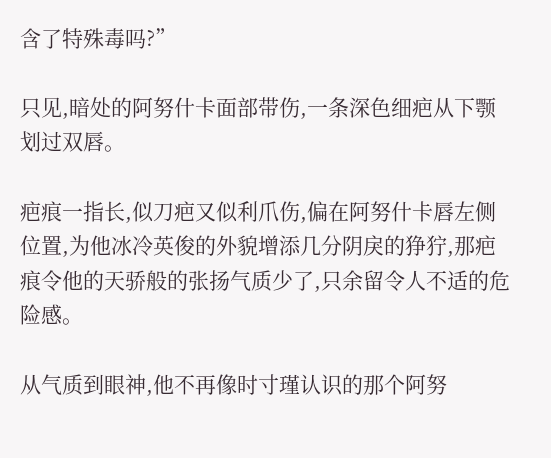含了特殊毒吗?”

只见,暗处的阿努什卡面部带伤,一条深色细疤从下颚划过双唇。

疤痕一指长,似刀疤又似利爪伤,偏在阿努什卡唇左侧位置,为他冰冷英俊的外貌增添几分阴戾的狰狞,那疤痕令他的天骄般的张扬气质少了,只余留令人不适的危险感。

从气质到眼神,他不再像时寸瑾认识的那个阿努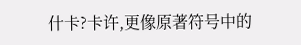什卡?卡许,更像原著符号中的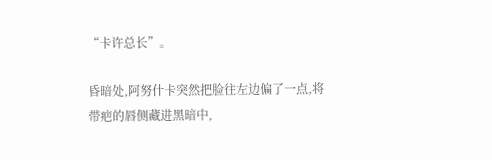“卡许总长”。

昏暗处,阿努什卡突然把脸往左边偏了一点,将带疤的唇侧藏进黑暗中,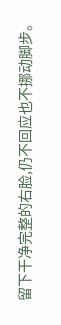留下干净完整的右脸,仍不回应也不挪动脚步。